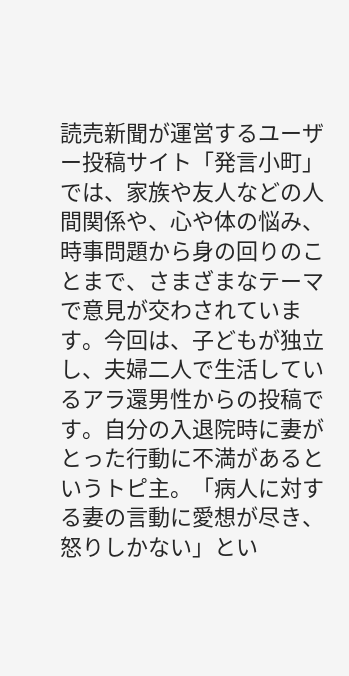読売新聞が運営するユーザー投稿サイト「発言小町」では、家族や友人などの人間関係や、心や体の悩み、時事問題から身の回りのことまで、さまざまなテーマで意見が交わされています。今回は、子どもが独立し、夫婦二人で生活しているアラ還男性からの投稿です。自分の入退院時に妻がとった行動に不満があるというトピ主。「病人に対する妻の言動に愛想が尽き、怒りしかない」とい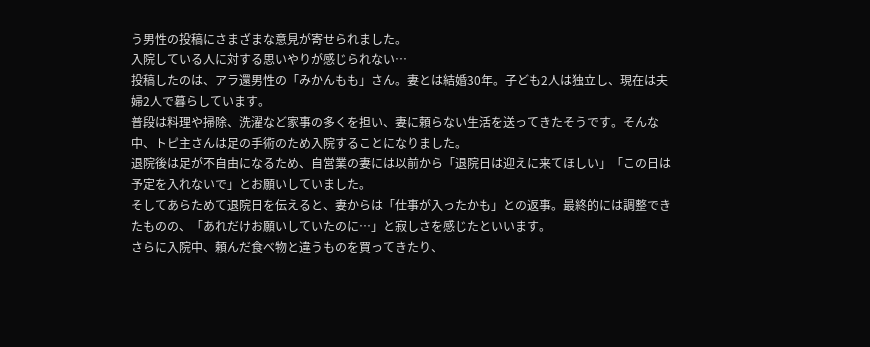う男性の投稿にさまざまな意見が寄せられました。
入院している人に対する思いやりが感じられない…
投稿したのは、アラ還男性の「みかんもも」さん。妻とは結婚30年。子ども2人は独立し、現在は夫婦2人で暮らしています。
普段は料理や掃除、洗濯など家事の多くを担い、妻に頼らない生活を送ってきたそうです。そんな中、トピ主さんは足の手術のため入院することになりました。
退院後は足が不自由になるため、自営業の妻には以前から「退院日は迎えに来てほしい」「この日は予定を入れないで」とお願いしていました。
そしてあらためて退院日を伝えると、妻からは「仕事が入ったかも」との返事。最終的には調整できたものの、「あれだけお願いしていたのに…」と寂しさを感じたといいます。
さらに入院中、頼んだ食べ物と違うものを買ってきたり、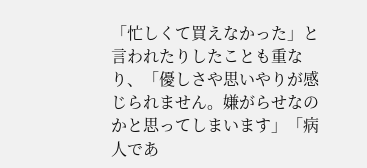「忙しくて買えなかった」と言われたりしたことも重なり、「優しさや思いやりが感じられません。嫌がらせなのかと思ってしまいます」「病人であ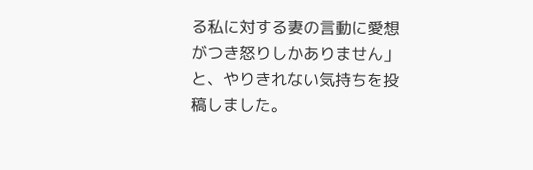る私に対する妻の言動に愛想がつき怒りしかありません」と、やりきれない気持ちを投稿しました。